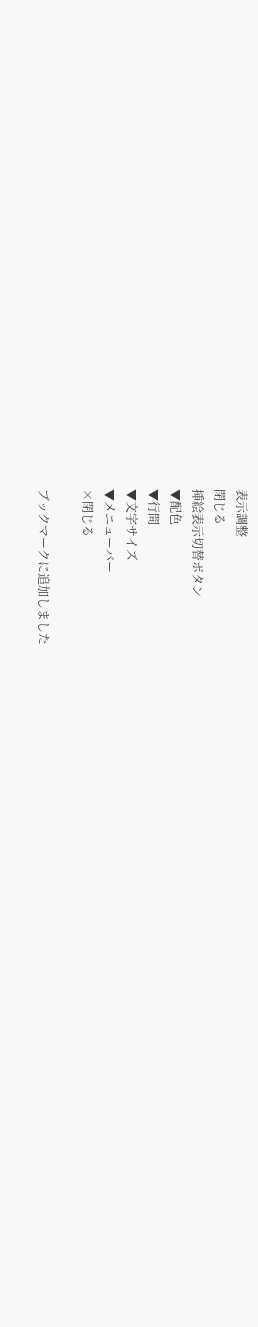表示調整
閉じる
挿絵表示切替ボタン
▼配色
▼行間
▼文字サイズ
▼メニューバー
×閉じる

ブックマークに追加しました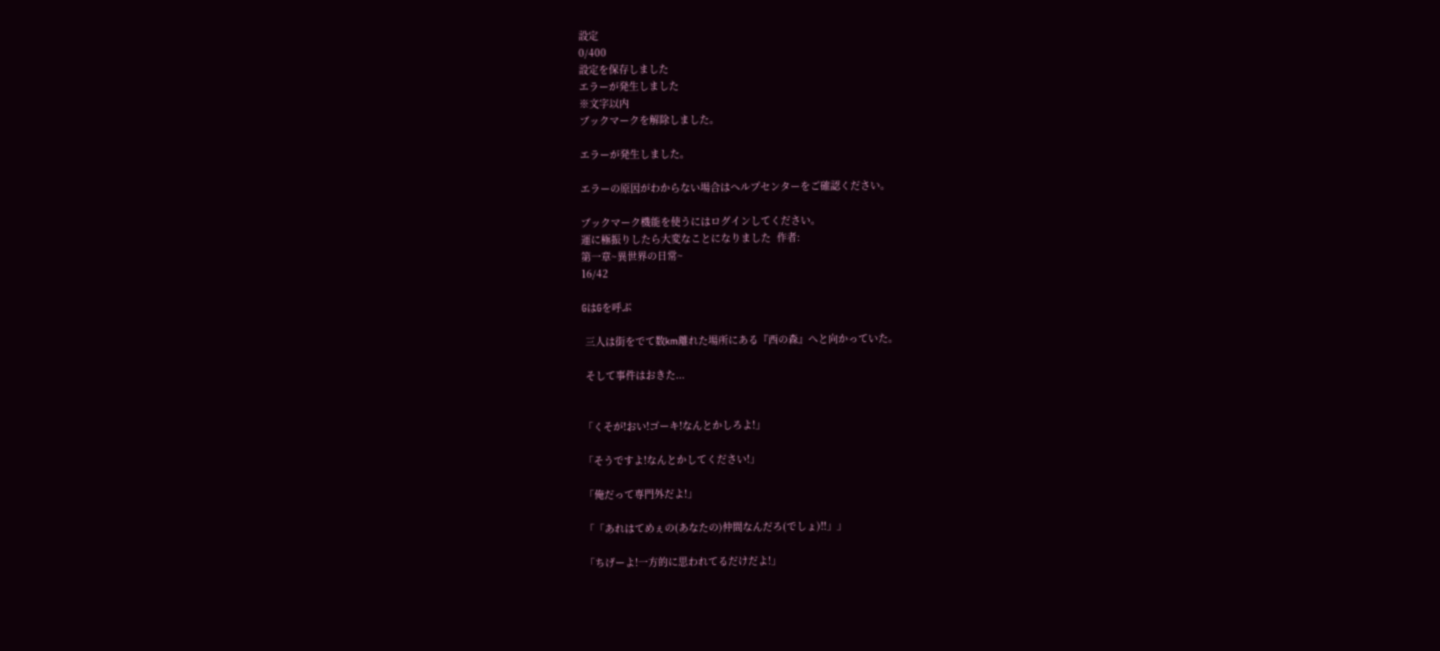設定
0/400
設定を保存しました
エラーが発生しました
※文字以内
ブックマークを解除しました。

エラーが発生しました。

エラーの原因がわからない場合はヘルプセンターをご確認ください。

ブックマーク機能を使うにはログインしてください。
運に極振りしたら大変なことになりました  作者:
第一章~異世界の日常~
16/42

GはGを呼ぶ

 三人は街をでて数km離れた場所にある『西の森』へと向かっていた。

 そして事件はおきた...


「くそが!おい!ゴーキ!なんとかしろよ!」

「そうですよ!なんとかしてください!」

「俺だって専門外だよ!」

「「あれはてめぇの(あなたの)仲間なんだろ(でしょ)!!」」

「ちげーよ!一方的に思われてるだけだよ!」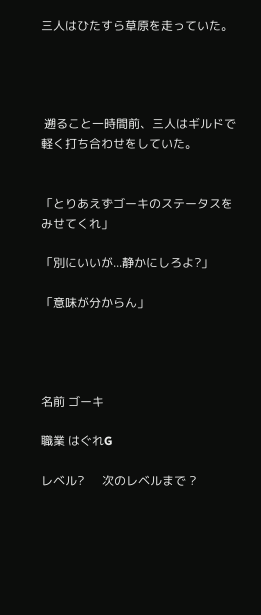三人はひたすら草原を走っていた。




 遡ること一時間前、三人はギルドで軽く打ち合わせをしていた。


「とりあえずゴーキのステータスをみせてくれ」

「別にいいが...静かにしろよ?」

「意味が分からん」




名前 ゴーキ

職業 はぐれG

レベル?      次のレベルまで ?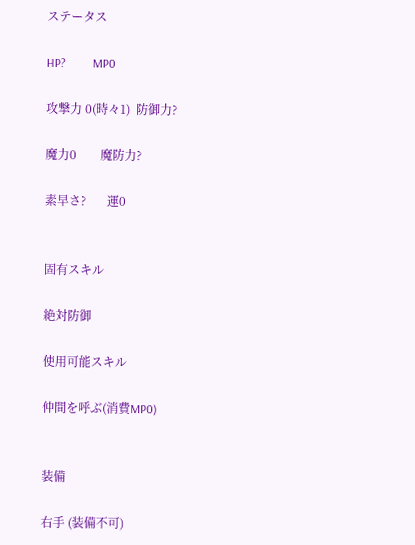ステータス

HP?         MP0

攻撃力 0(時々1)  防御力?

魔力0        魔防力?

素早さ?       運0


固有スキル

絶対防御

使用可能スキル

仲間を呼ぶ(消費MP0)


装備

右手 (装備不可)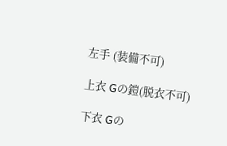左手 (装備不可)

上衣 Gの鎧(脱衣不可)

下衣 Gの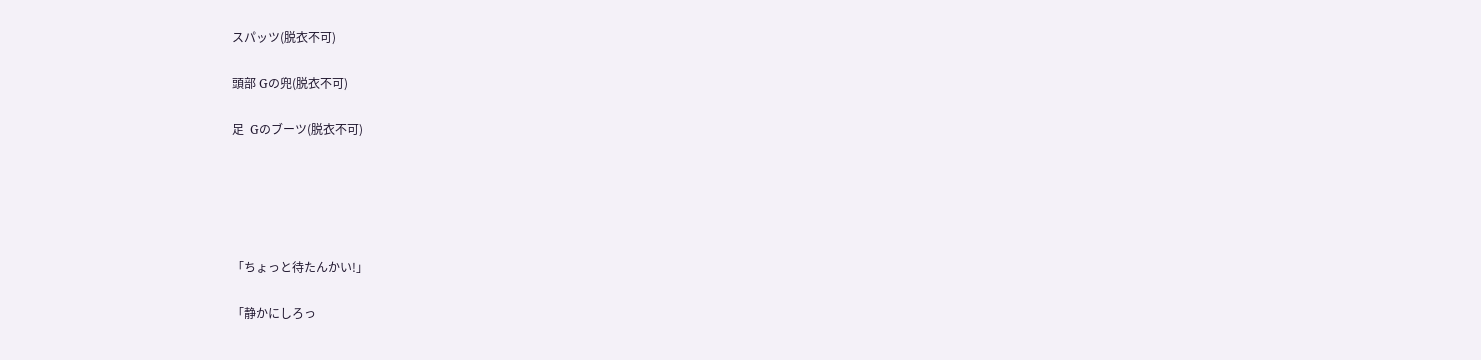スパッツ(脱衣不可)

頭部 Gの兜(脱衣不可)

足  Gのブーツ(脱衣不可)





「ちょっと待たんかい!」

「静かにしろっ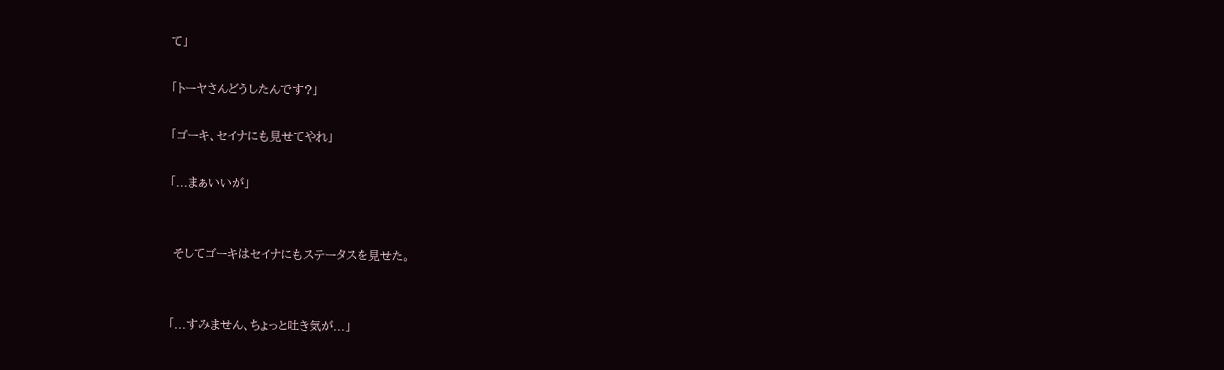て」

「トーヤさんどうしたんです?」

「ゴーキ、セイナにも見せてやれ」

「...まぁいいが」


 そしてゴーキはセイナにもステータスを見せた。


「...すみません、ちょっと吐き気が...」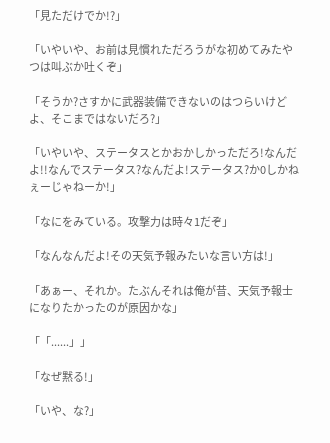「見ただけでか!?」

「いやいや、お前は見慣れただろうがな初めてみたやつは叫ぶか吐くぞ」

「そうか?さすかに武器装備できないのはつらいけどよ、そこまではないだろ?」

「いやいや、ステータスとかおかしかっただろ!なんだよ!!なんでステータス?なんだよ!ステータス?か0しかねぇーじゃねーか!」

「なにをみている。攻撃力は時々1だぞ」

「なんなんだよ!その天気予報みたいな言い方は!」

「あぁー、それか。たぶんそれは俺が昔、天気予報士になりたかったのが原因かな」

「「......」」

「なぜ黙る!」

「いや、な?」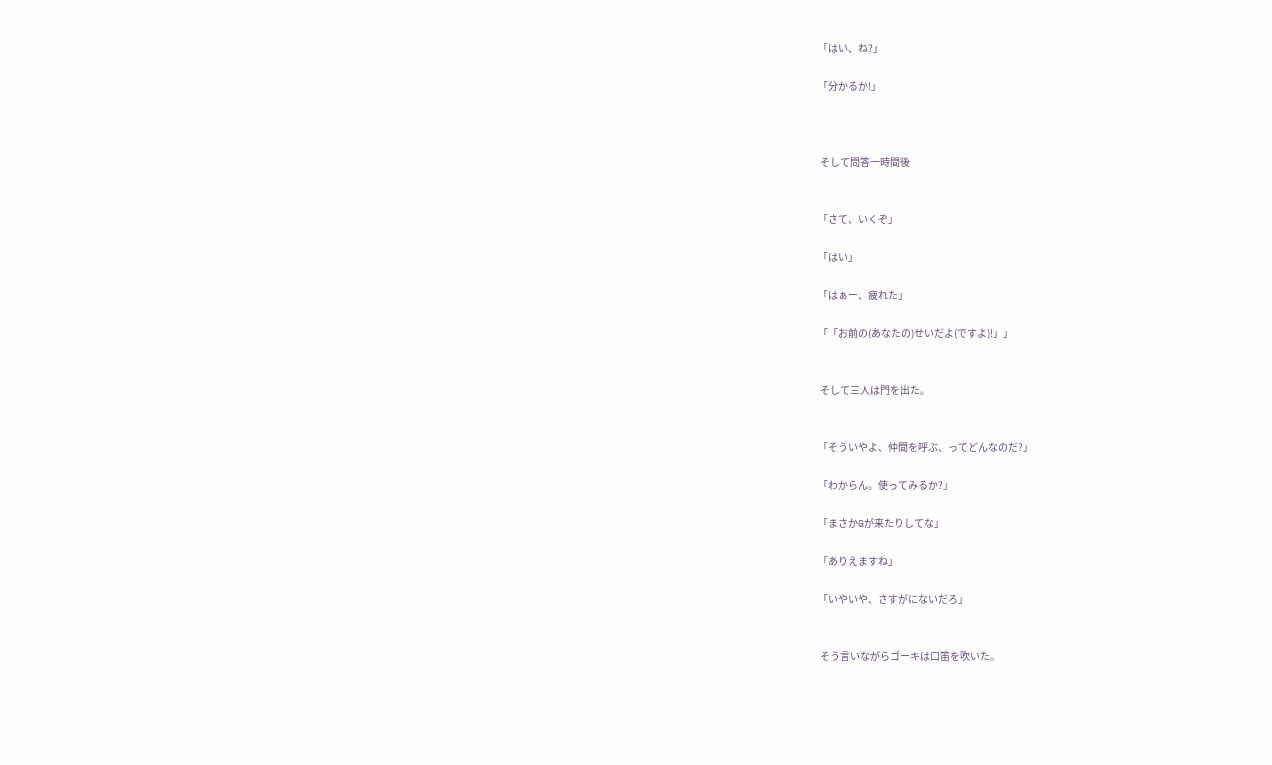「はい、ね?」

「分かるか!」



 そして問答一時間後


「さて、いくぞ」

「はい」

「はぁー、疲れた」

「「お前の(あなたの)せいだよ(ですよ)!」」


 そして三人は門を出た。


「そういやよ、仲間を呼ぶ、ってどんなのだ?」

「わからん。使ってみるか?」

「まさかGが来たりしてな」

「ありえますね」

「いやいや、さすがにないだろ」


 そう言いながらゴーキは口笛を吹いた。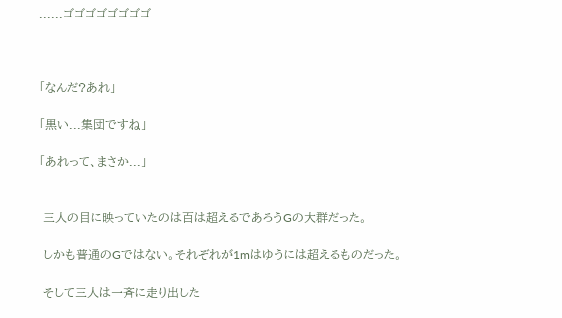......ゴゴゴゴゴゴゴゴ



「なんだ?あれ」

「黒い...集団ですね」

「あれって、まさか...」


 三人の目に映っていたのは百は超えるであろうGの大群だった。

 しかも普通のGではない。それぞれが1mはゆうには超えるものだった。

 そして三人は一斉に走り出した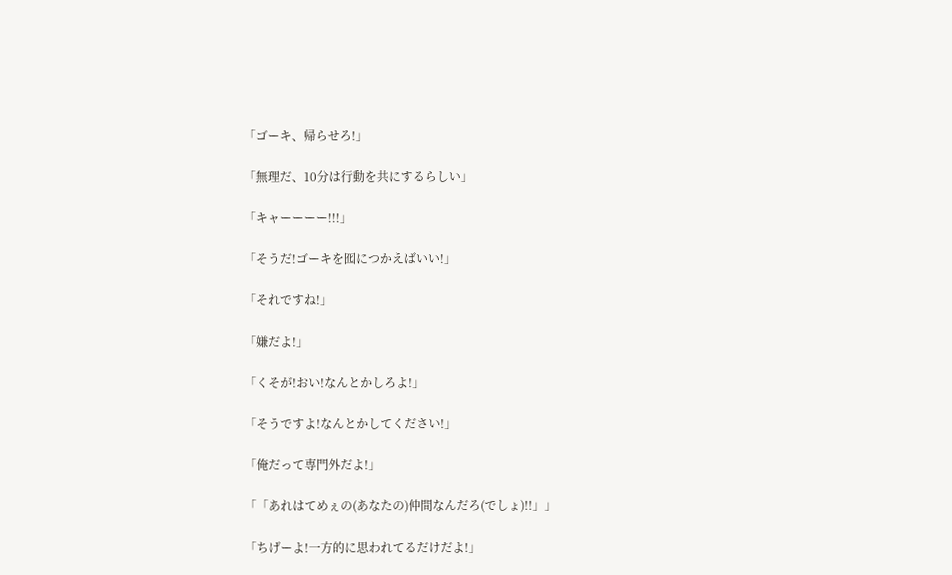「ゴーキ、帰らせろ!」

「無理だ、10分は行動を共にするらしい」

「キャーーーー!!!」

「そうだ!ゴーキを囮につかえばいい!」

「それですね!」

「嫌だよ!」

「くそが!おい!なんとかしろよ!」

「そうですよ!なんとかしてください!」

「俺だって専門外だよ!」

「「あれはてめぇの(あなたの)仲間なんだろ(でしょ)!!」」

「ちげーよ!一方的に思われてるだけだよ!」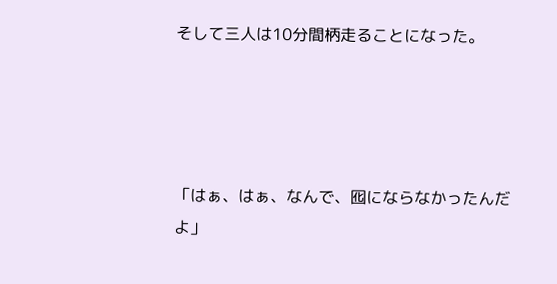そして三人は10分間柄走ることになった。




「はぁ、はぁ、なんで、囮にならなかったんだよ」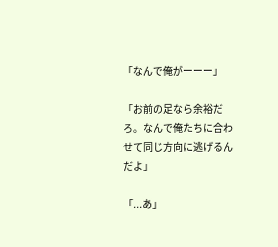「なんで俺がーーー」

「お前の足なら余裕だろ。なんで俺たちに合わせて同じ方向に逃げるんだよ」

「...あ」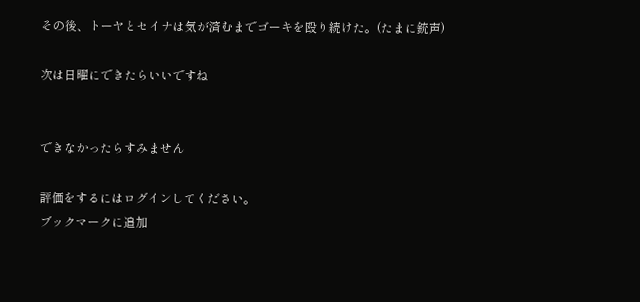その後、トーヤとセイナは気が済むまでゴーキを殴り続けた。(たまに銃声)

次は日曜にできたらいいですね


できなかったらすみません

評価をするにはログインしてください。
ブックマークに追加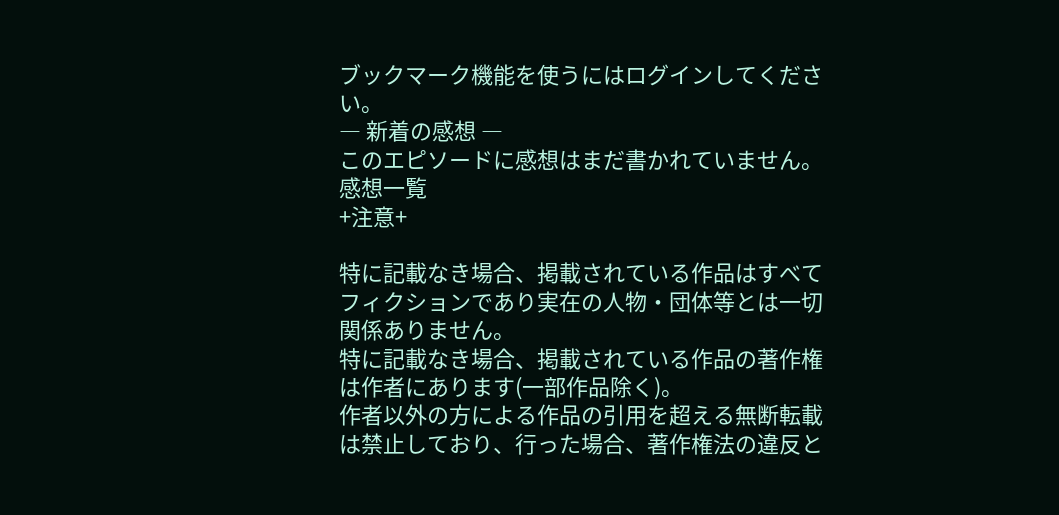ブックマーク機能を使うにはログインしてください。
― 新着の感想 ―
このエピソードに感想はまだ書かれていません。
感想一覧
+注意+

特に記載なき場合、掲載されている作品はすべてフィクションであり実在の人物・団体等とは一切関係ありません。
特に記載なき場合、掲載されている作品の著作権は作者にあります(一部作品除く)。
作者以外の方による作品の引用を超える無断転載は禁止しており、行った場合、著作権法の違反と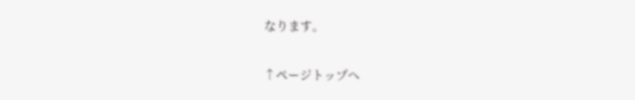なります。

↑ページトップへ